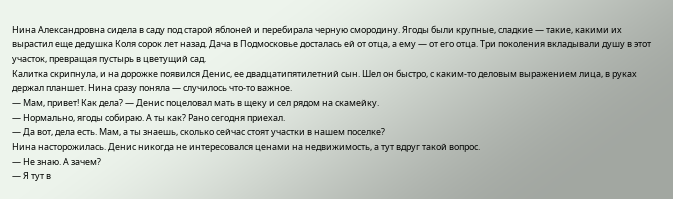Нина Александровна сидела в саду под старой яблоней и перебирала черную смородину. Ягоды были крупные, сладкие — такие, какими их вырастил еще дедушка Коля сорок лет назад. Дача в Подмосковье досталась ей от отца, а ему — от его отца. Три поколения вкладывали душу в этот участок, превращая пустырь в цветущий сад.
Калитка скрипнула, и на дорожке появился Денис, ее двадцатипятилетний сын. Шел он быстро, с каким-то деловым выражением лица, в руках держал планшет. Нина сразу поняла — случилось что-то важное.
— Мам, привет! Как дела? — Денис поцеловал мать в щеку и сел рядом на скамейку.
— Нормально, ягоды собираю. А ты как? Рано сегодня приехал.
— Да вот, дела есть. Мам, а ты знаешь, сколько сейчас стоят участки в нашем поселке?
Нина насторожилась. Денис никогда не интересовался ценами на недвижимость, а тут вдруг такой вопрос.
— Не знаю. А зачем?
— Я тут в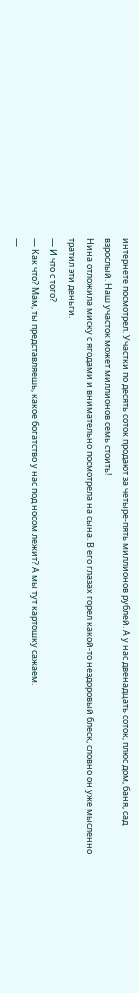интернете посмотрел. Участки по десять соток продают за четыре-пять миллионов рублей. А у нас двенадцать соток, плюс дом, баня, сад взрослый. Наш участок может миллионов семь стоить!
Нина отложила миску с ягодами и внимательно посмотрела на сына. В его глазах горел какой-то нездоровый блеск, словно он уже мысленно тратил эти деньги.
— И что с того?
— Как что? Мам, ты представляешь, какое богатство у нас под носом лежит? А мы тут картошку сажаем.
—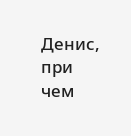Денис, при чем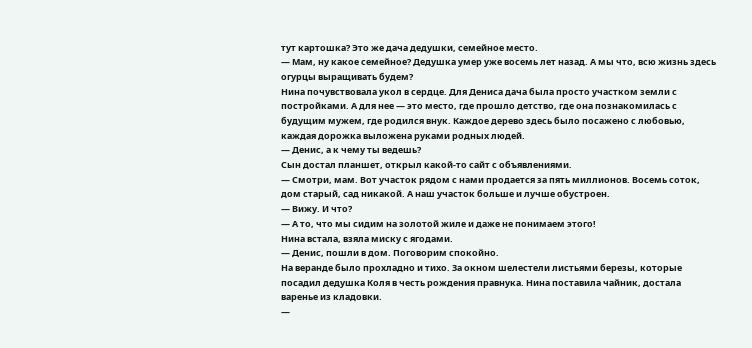тут картошка? Это же дача дедушки, семейное место.
— Мам, ну какое семейное? Дедушка умер уже восемь лет назад. А мы что, всю жизнь здесь огурцы выращивать будем?
Нина почувствовала укол в сердце. Для Дениса дача была просто участком земли с постройками. А для нее — это место, где прошло детство, где она познакомилась с будущим мужем, где родился внук. Каждое дерево здесь было посажено с любовью, каждая дорожка выложена руками родных людей.
— Денис, а к чему ты ведешь?
Сын достал планшет, открыл какой-то сайт с объявлениями.
— Смотри, мам. Вот участок рядом с нами продается за пять миллионов. Восемь соток, дом старый, сад никакой. А наш участок больше и лучше обустроен.
— Вижу. И что?
— А то, что мы сидим на золотой жиле и даже не понимаем этого!
Нина встала, взяла миску с ягодами.
— Денис, пошли в дом. Поговорим спокойно.
На веранде было прохладно и тихо. За окном шелестели листьями березы, которые посадил дедушка Коля в честь рождения правнука. Нина поставила чайник, достала варенье из кладовки.
—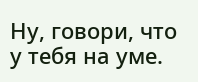Ну, говори, что у тебя на уме.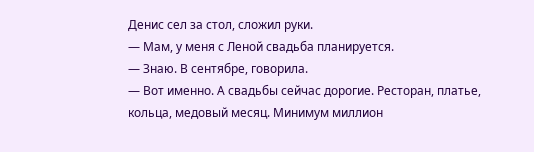Денис сел за стол, сложил руки.
— Мам, у меня с Леной свадьба планируется.
— Знаю. В сентябре, говорила.
— Вот именно. А свадьбы сейчас дорогие. Ресторан, платье, кольца, медовый месяц. Минимум миллион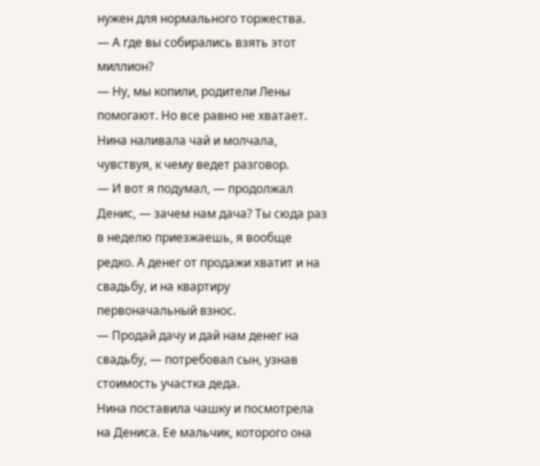нужен для нормального торжества.
— А где вы собирались взять этот миллион?
— Ну, мы копили, родители Лены помогают. Но все равно не хватает.
Нина наливала чай и молчала, чувствуя, к чему ведет разговор.
— И вот я подумал, — продолжал Денис, — зачем нам дача? Ты сюда раз в неделю приезжаешь, я вообще редко. А денег от продажи хватит и на свадьбу, и на квартиру первоначальный взнос.
— Продай дачу и дай нам денег на свадьбу, — потребовал сын, узнав стоимость участка деда.
Нина поставила чашку и посмотрела на Дениса. Ее мальчик, которого она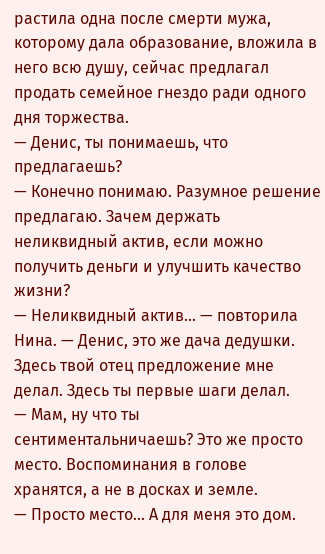растила одна после смерти мужа, которому дала образование, вложила в него всю душу, сейчас предлагал продать семейное гнездо ради одного дня торжества.
— Денис, ты понимаешь, что предлагаешь?
— Конечно понимаю. Разумное решение предлагаю. Зачем держать неликвидный актив, если можно получить деньги и улучшить качество жизни?
— Неликвидный актив... — повторила Нина. — Денис, это же дача дедушки. Здесь твой отец предложение мне делал. Здесь ты первые шаги делал.
— Мам, ну что ты сентиментальничаешь? Это же просто место. Воспоминания в голове хранятся, а не в досках и земле.
— Просто место... А для меня это дом.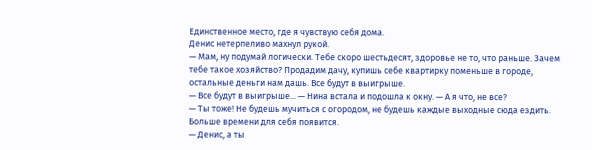Единственное место, где я чувствую себя дома.
Денис нетерпеливо махнул рукой.
— Мам, ну подумай логически. Тебе скоро шестьдесят, здоровье не то, что раньше. Зачем тебе такое хозяйство? Продадим дачу, купишь себе квартирку поменьше в городе, остальные деньги нам дашь. Все будут в выигрыше.
— Все будут в выигрыше... — Нина встала и подошла к окну. — А я что, не все?
— Ты тоже! Не будешь мучиться с огородом, не будешь каждые выходные сюда ездить. Больше времени для себя появится.
— Денис, а ты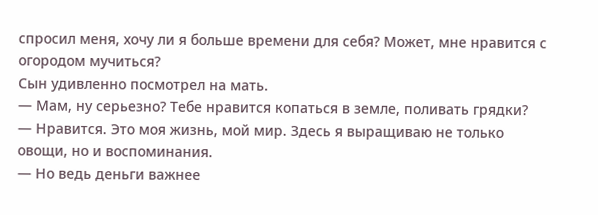спросил меня, хочу ли я больше времени для себя? Может, мне нравится с огородом мучиться?
Сын удивленно посмотрел на мать.
— Мам, ну серьезно? Тебе нравится копаться в земле, поливать грядки?
— Нравится. Это моя жизнь, мой мир. Здесь я выращиваю не только овощи, но и воспоминания.
— Но ведь деньги важнее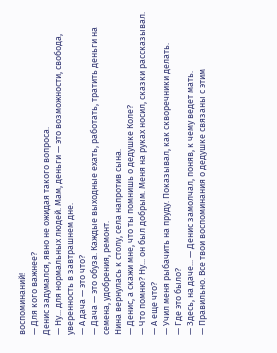воспоминаний!
— Для кого важнее?
Денис задумался, явно не ожидая такого вопроса.
— Ну... для нормальных людей. Мам, деньги — это возможности, свобода, уверенность в завтрашнем дне.
— А дача — это что?
— Дача — это обуза. Каждые выходные ехать, работать, тратить деньги на семена, удобрения, ремонт.
Нина вернулась к столу, села напротив сына.
— Денис, а скажи мне, что ты помнишь о дедушке Коле?
— Что помню? Ну... он был добрым. Меня на руках носил, сказки рассказывал.
— А еще что?
— Учил меня рыбачить на пруду. Показывал, как скворечники делать.
— Где это было?
— Здесь, на даче... — Денис замолчал, поняв, к чему ведет мать.
— Правильно. Все твои воспоминания о дедушке связаны с этим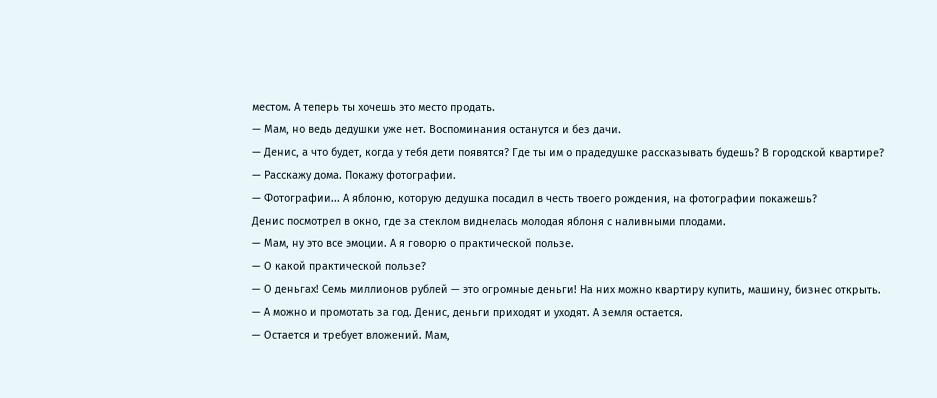местом. А теперь ты хочешь это место продать.
— Мам, но ведь дедушки уже нет. Воспоминания останутся и без дачи.
— Денис, а что будет, когда у тебя дети появятся? Где ты им о прадедушке рассказывать будешь? В городской квартире?
— Расскажу дома. Покажу фотографии.
— Фотографии... А яблоню, которую дедушка посадил в честь твоего рождения, на фотографии покажешь?
Денис посмотрел в окно, где за стеклом виднелась молодая яблоня с наливными плодами.
— Мам, ну это все эмоции. А я говорю о практической пользе.
— О какой практической пользе?
— О деньгах! Семь миллионов рублей — это огромные деньги! На них можно квартиру купить, машину, бизнес открыть.
— А можно и промотать за год. Денис, деньги приходят и уходят. А земля остается.
— Остается и требует вложений. Мам,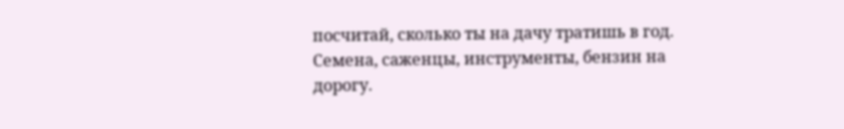посчитай, сколько ты на дачу тратишь в год. Семена, саженцы, инструменты, бензин на дорогу.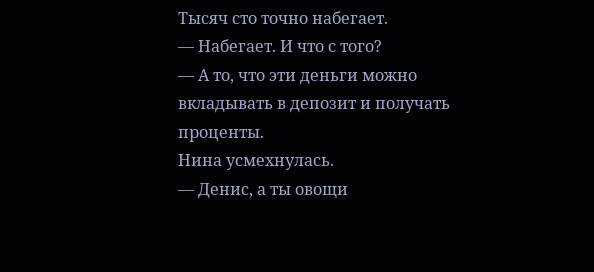Тысяч сто точно набегает.
— Набегает. И что с того?
— А то, что эти деньги можно вкладывать в депозит и получать проценты.
Нина усмехнулась.
— Денис, а ты овощи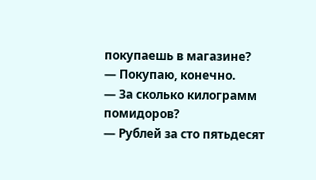покупаешь в магазине?
— Покупаю, конечно.
— За сколько килограмм помидоров?
— Рублей за сто пятьдесят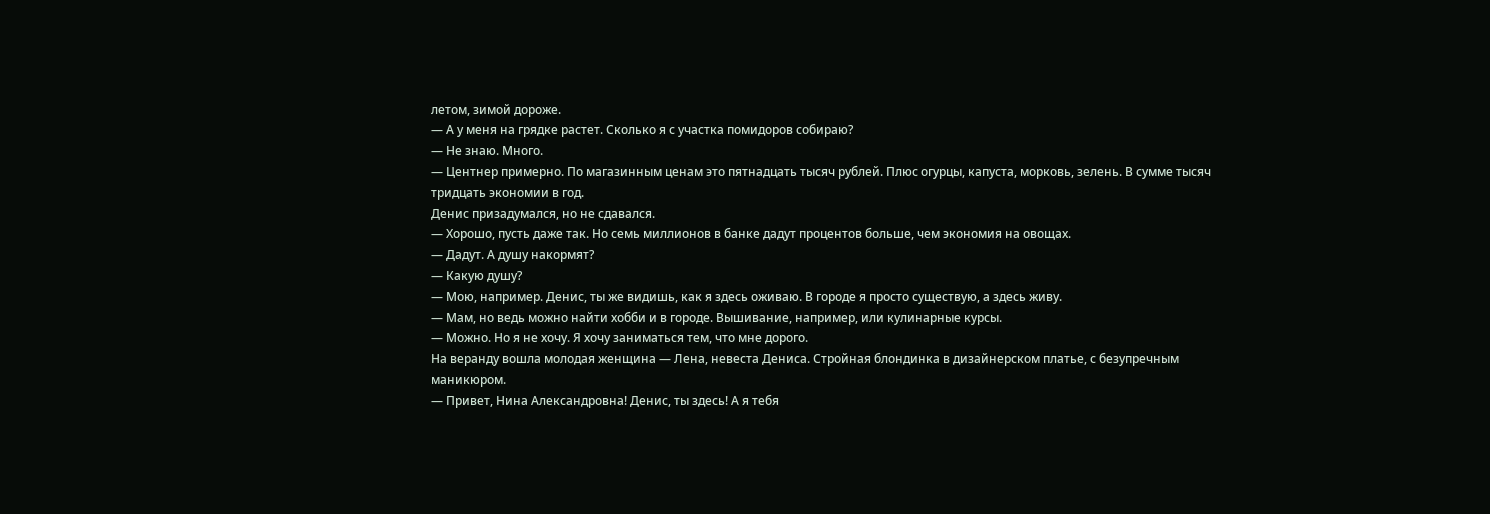летом, зимой дороже.
— А у меня на грядке растет. Сколько я с участка помидоров собираю?
— Не знаю. Много.
— Центнер примерно. По магазинным ценам это пятнадцать тысяч рублей. Плюс огурцы, капуста, морковь, зелень. В сумме тысяч тридцать экономии в год.
Денис призадумался, но не сдавался.
— Хорошо, пусть даже так. Но семь миллионов в банке дадут процентов больше, чем экономия на овощах.
— Дадут. А душу накормят?
— Какую душу?
— Мою, например. Денис, ты же видишь, как я здесь оживаю. В городе я просто существую, а здесь живу.
— Мам, но ведь можно найти хобби и в городе. Вышивание, например, или кулинарные курсы.
— Можно. Но я не хочу. Я хочу заниматься тем, что мне дорого.
На веранду вошла молодая женщина — Лена, невеста Дениса. Стройная блондинка в дизайнерском платье, с безупречным маникюром.
— Привет, Нина Александровна! Денис, ты здесь! А я тебя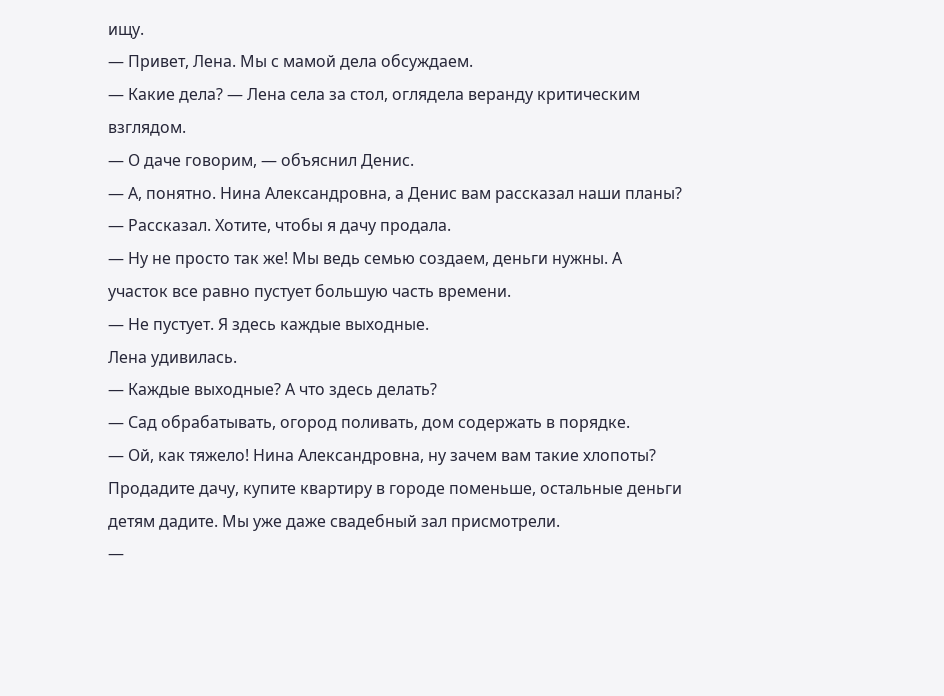ищу.
— Привет, Лена. Мы с мамой дела обсуждаем.
— Какие дела? — Лена села за стол, оглядела веранду критическим взглядом.
— О даче говорим, — объяснил Денис.
— А, понятно. Нина Александровна, а Денис вам рассказал наши планы?
— Рассказал. Хотите, чтобы я дачу продала.
— Ну не просто так же! Мы ведь семью создаем, деньги нужны. А участок все равно пустует большую часть времени.
— Не пустует. Я здесь каждые выходные.
Лена удивилась.
— Каждые выходные? А что здесь делать?
— Сад обрабатывать, огород поливать, дом содержать в порядке.
— Ой, как тяжело! Нина Александровна, ну зачем вам такие хлопоты? Продадите дачу, купите квартиру в городе поменьше, остальные деньги детям дадите. Мы уже даже свадебный зал присмотрели.
—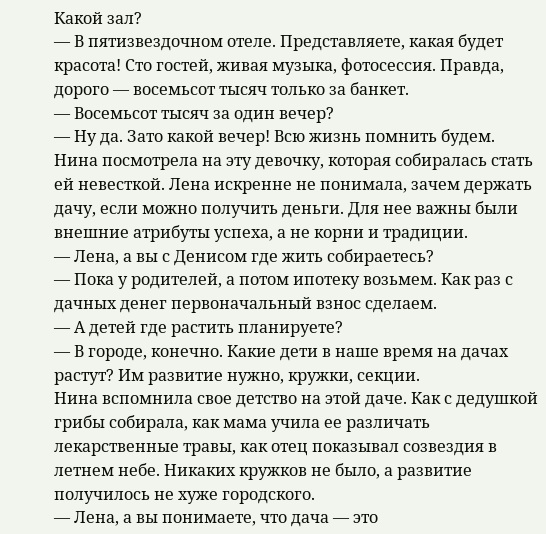Какой зал?
— В пятизвездочном отеле. Представляете, какая будет красота! Сто гостей, живая музыка, фотосессия. Правда, дорого — восемьсот тысяч только за банкет.
— Восемьсот тысяч за один вечер?
— Ну да. Зато какой вечер! Всю жизнь помнить будем.
Нина посмотрела на эту девочку, которая собиралась стать ей невесткой. Лена искренне не понимала, зачем держать дачу, если можно получить деньги. Для нее важны были внешние атрибуты успеха, а не корни и традиции.
— Лена, а вы с Денисом где жить собираетесь?
— Пока у родителей, а потом ипотеку возьмем. Как раз с дачных денег первоначальный взнос сделаем.
— А детей где растить планируете?
— В городе, конечно. Какие дети в наше время на дачах растут? Им развитие нужно, кружки, секции.
Нина вспомнила свое детство на этой даче. Как с дедушкой грибы собирала, как мама учила ее различать лекарственные травы, как отец показывал созвездия в летнем небе. Никаких кружков не было, а развитие получилось не хуже городского.
— Лена, а вы понимаете, что дача — это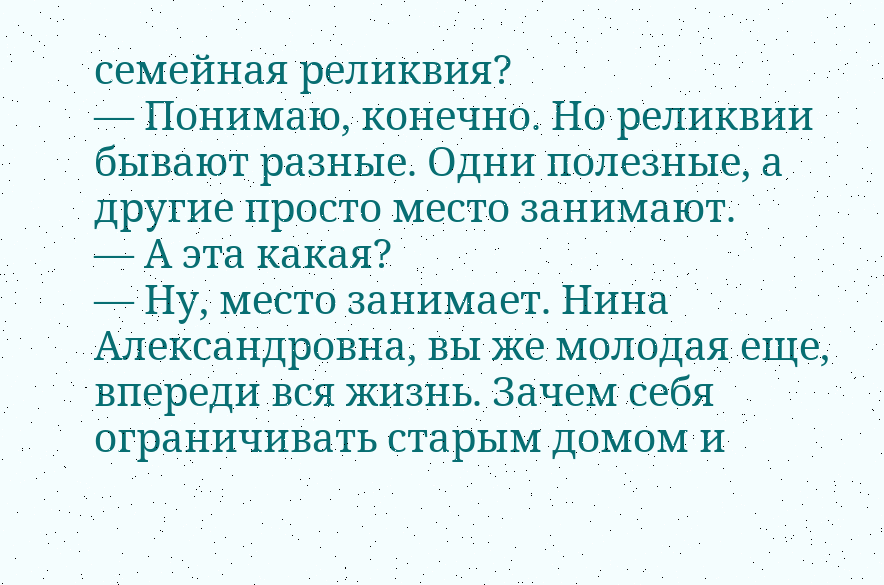семейная реликвия?
— Понимаю, конечно. Но реликвии бывают разные. Одни полезные, а другие просто место занимают.
— А эта какая?
— Ну, место занимает. Нина Александровна, вы же молодая еще, впереди вся жизнь. Зачем себя ограничивать старым домом и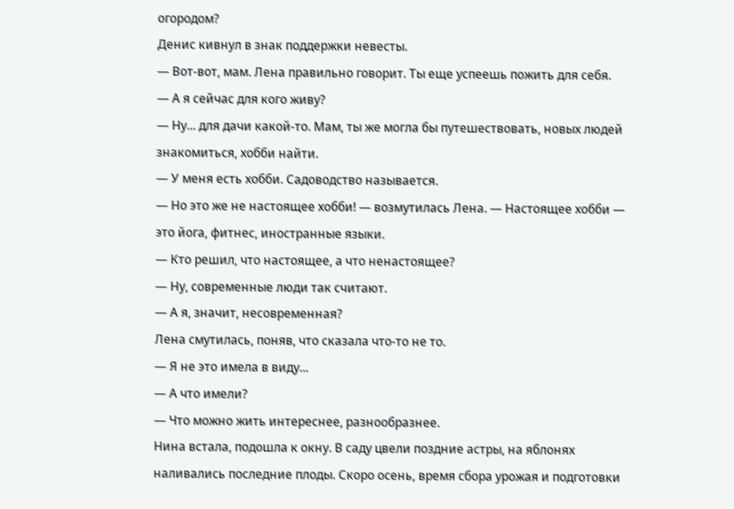огородом?
Денис кивнул в знак поддержки невесты.
— Вот-вот, мам. Лена правильно говорит. Ты еще успеешь пожить для себя.
— А я сейчас для кого живу?
— Ну... для дачи какой-то. Мам, ты же могла бы путешествовать, новых людей знакомиться, хобби найти.
— У меня есть хобби. Садоводство называется.
— Но это же не настоящее хобби! — возмутилась Лена. — Настоящее хобби — это йога, фитнес, иностранные языки.
— Кто решил, что настоящее, а что ненастоящее?
— Ну, современные люди так считают.
— А я, значит, несовременная?
Лена смутилась, поняв, что сказала что-то не то.
— Я не это имела в виду...
— А что имели?
— Что можно жить интереснее, разнообразнее.
Нина встала, подошла к окну. В саду цвели поздние астры, на яблонях наливались последние плоды. Скоро осень, время сбора урожая и подготовки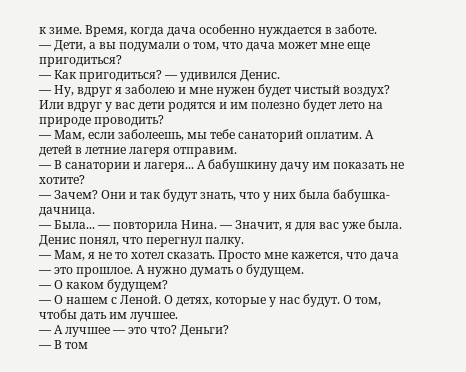к зиме. Время, когда дача особенно нуждается в заботе.
— Дети, а вы подумали о том, что дача может мне еще пригодиться?
— Как пригодиться? — удивился Денис.
— Ну, вдруг я заболею и мне нужен будет чистый воздух? Или вдруг у вас дети родятся и им полезно будет лето на природе проводить?
— Мам, если заболеешь, мы тебе санаторий оплатим. А детей в летние лагеря отправим.
— В санатории и лагеря... А бабушкину дачу им показать не хотите?
— Зачем? Они и так будут знать, что у них была бабушка-дачница.
— Была... — повторила Нина. — Значит, я для вас уже была.
Денис понял, что перегнул палку.
— Мам, я не то хотел сказать. Просто мне кажется, что дача — это прошлое. А нужно думать о будущем.
— О каком будущем?
— О нашем с Леной. О детях, которые у нас будут. О том, чтобы дать им лучшее.
— А лучшее — это что? Деньги?
— В том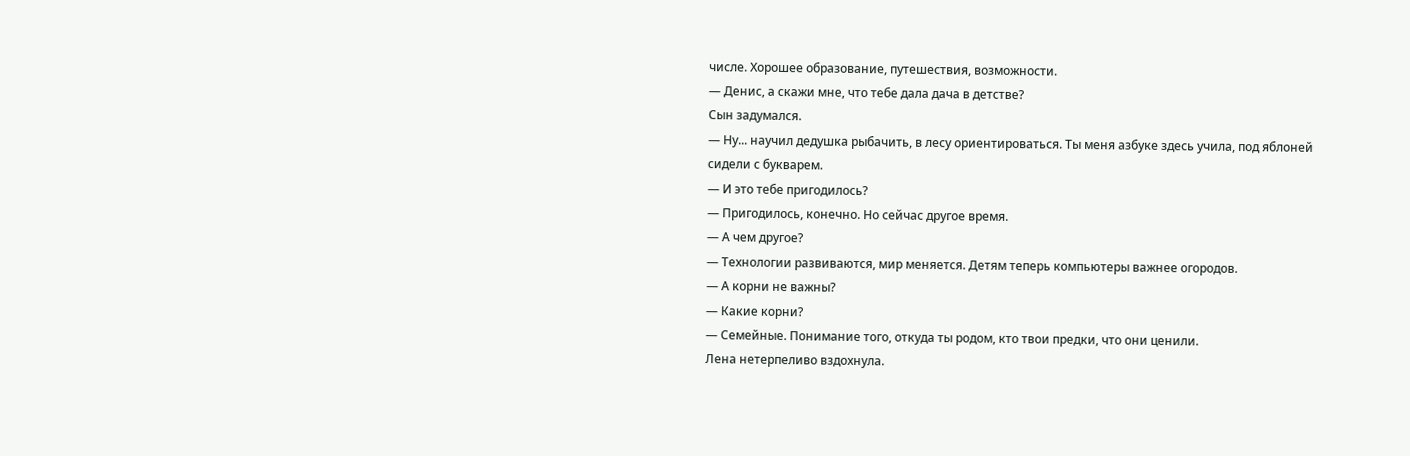числе. Хорошее образование, путешествия, возможности.
— Денис, а скажи мне, что тебе дала дача в детстве?
Сын задумался.
— Ну... научил дедушка рыбачить, в лесу ориентироваться. Ты меня азбуке здесь учила, под яблоней сидели с букварем.
— И это тебе пригодилось?
— Пригодилось, конечно. Но сейчас другое время.
— А чем другое?
— Технологии развиваются, мир меняется. Детям теперь компьютеры важнее огородов.
— А корни не важны?
— Какие корни?
— Семейные. Понимание того, откуда ты родом, кто твои предки, что они ценили.
Лена нетерпеливо вздохнула.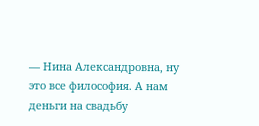— Нина Александровна, ну это все философия. А нам деньги на свадьбу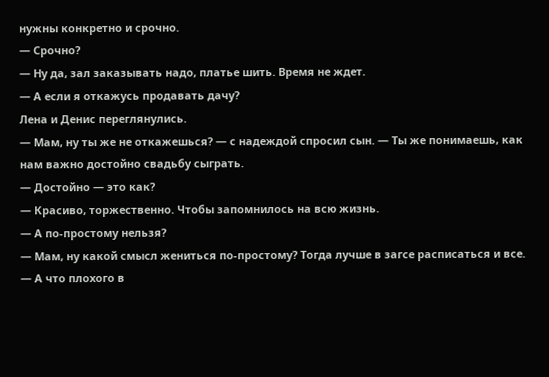нужны конкретно и срочно.
— Срочно?
— Ну да, зал заказывать надо, платье шить. Время не ждет.
— А если я откажусь продавать дачу?
Лена и Денис переглянулись.
— Мам, ну ты же не откажешься? — с надеждой спросил сын. — Ты же понимаешь, как нам важно достойно свадьбу сыграть.
— Достойно — это как?
— Красиво, торжественно. Чтобы запомнилось на всю жизнь.
— А по-простому нельзя?
— Мам, ну какой смысл жениться по-простому? Тогда лучше в загсе расписаться и все.
— А что плохого в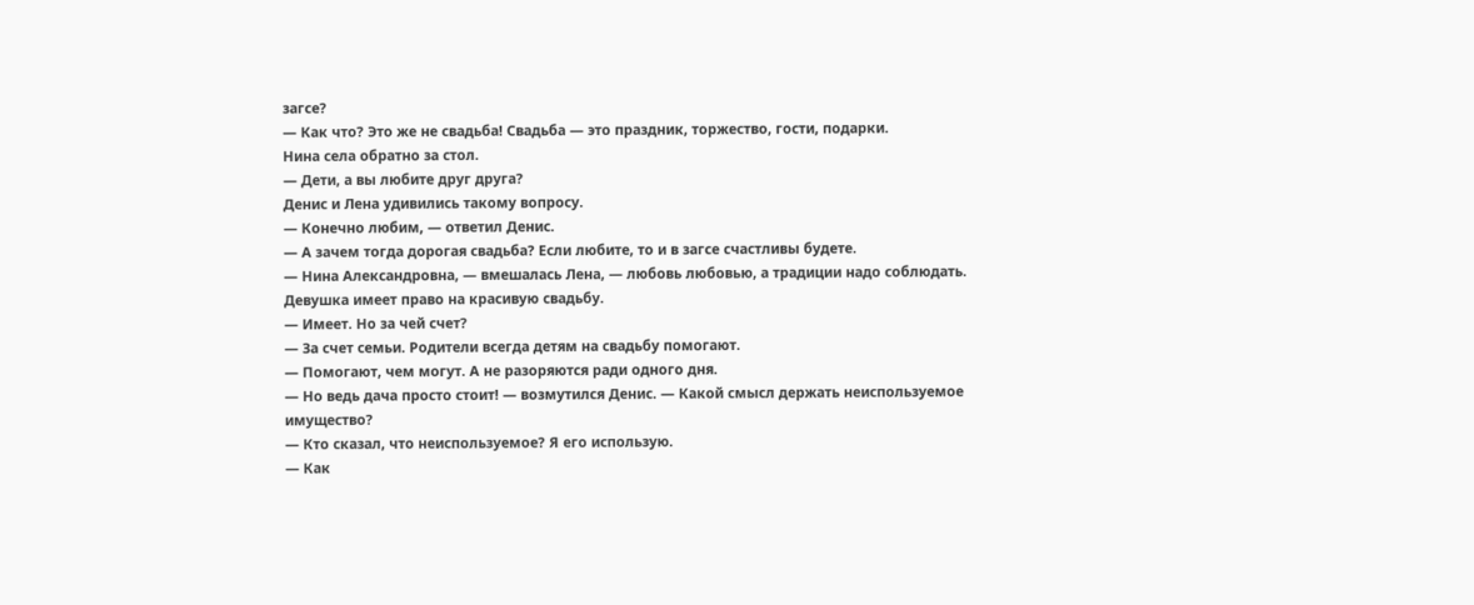загсе?
— Как что? Это же не свадьба! Свадьба — это праздник, торжество, гости, подарки.
Нина села обратно за стол.
— Дети, а вы любите друг друга?
Денис и Лена удивились такому вопросу.
— Конечно любим, — ответил Денис.
— А зачем тогда дорогая свадьба? Если любите, то и в загсе счастливы будете.
— Нина Александровна, — вмешалась Лена, — любовь любовью, а традиции надо соблюдать. Девушка имеет право на красивую свадьбу.
— Имеет. Но за чей счет?
— За счет семьи. Родители всегда детям на свадьбу помогают.
— Помогают, чем могут. А не разоряются ради одного дня.
— Но ведь дача просто стоит! — возмутился Денис. — Какой смысл держать неиспользуемое имущество?
— Кто сказал, что неиспользуемое? Я его использую.
— Как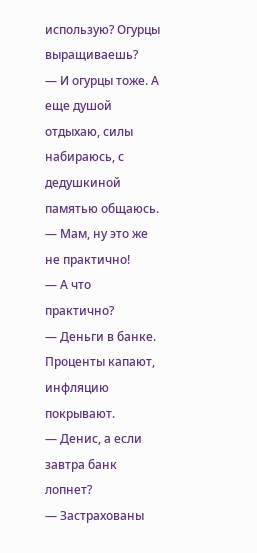использую? Огурцы выращиваешь?
— И огурцы тоже. А еще душой отдыхаю, силы набираюсь, с дедушкиной памятью общаюсь.
— Мам, ну это же не практично!
— А что практично?
— Деньги в банке. Проценты капают, инфляцию покрывают.
— Денис, а если завтра банк лопнет?
— Застрахованы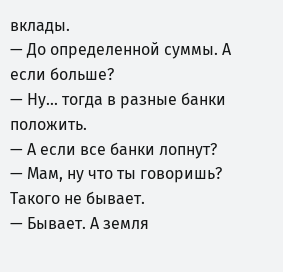вклады.
— До определенной суммы. А если больше?
— Ну... тогда в разные банки положить.
— А если все банки лопнут?
— Мам, ну что ты говоришь? Такого не бывает.
— Бывает. А земля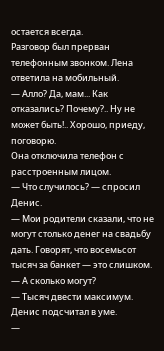остается всегда.
Разговор был прерван телефонным звонком. Лена ответила на мобильный.
— Алло? Да, мам... Как отказались? Почему?.. Ну не может быть!.. Хорошо, приеду, поговорю.
Она отключила телефон с расстроенным лицом.
— Что случилось? — спросил Денис.
— Мои родители сказали, что не могут столько денег на свадьбу дать. Говорят, что восемьсот тысяч за банкет — это слишком.
— А сколько могут?
— Тысяч двести максимум.
Денис подсчитал в уме.
—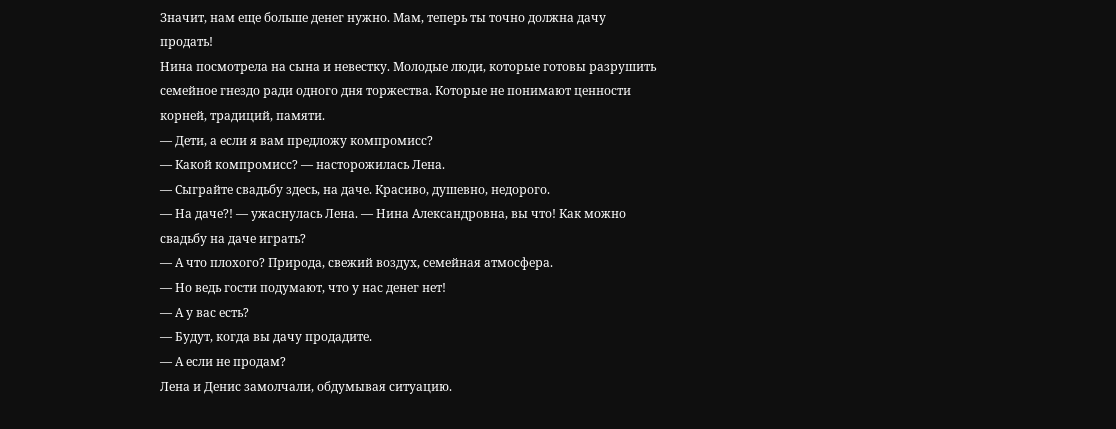Значит, нам еще больше денег нужно. Мам, теперь ты точно должна дачу продать!
Нина посмотрела на сына и невестку. Молодые люди, которые готовы разрушить семейное гнездо ради одного дня торжества. Которые не понимают ценности корней, традиций, памяти.
— Дети, а если я вам предложу компромисс?
— Какой компромисс? — насторожилась Лена.
— Сыграйте свадьбу здесь, на даче. Красиво, душевно, недорого.
— На даче?! — ужаснулась Лена. — Нина Александровна, вы что! Как можно свадьбу на даче играть?
— А что плохого? Природа, свежий воздух, семейная атмосфера.
— Но ведь гости подумают, что у нас денег нет!
— А у вас есть?
— Будут, когда вы дачу продадите.
— А если не продам?
Лена и Денис замолчали, обдумывая ситуацию.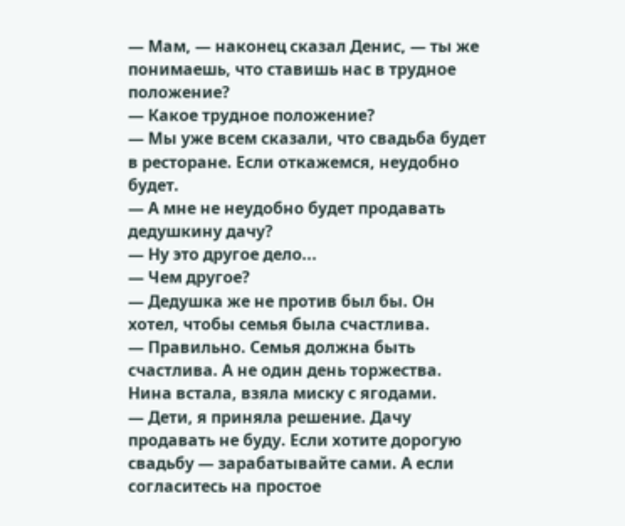— Мам, — наконец сказал Денис, — ты же понимаешь, что ставишь нас в трудное положение?
— Какое трудное положение?
— Мы уже всем сказали, что свадьба будет в ресторане. Если откажемся, неудобно будет.
— А мне не неудобно будет продавать дедушкину дачу?
— Ну это другое дело...
— Чем другое?
— Дедушка же не против был бы. Он хотел, чтобы семья была счастлива.
— Правильно. Семья должна быть счастлива. А не один день торжества.
Нина встала, взяла миску с ягодами.
— Дети, я приняла решение. Дачу продавать не буду. Если хотите дорогую свадьбу — зарабатывайте сами. А если согласитесь на простое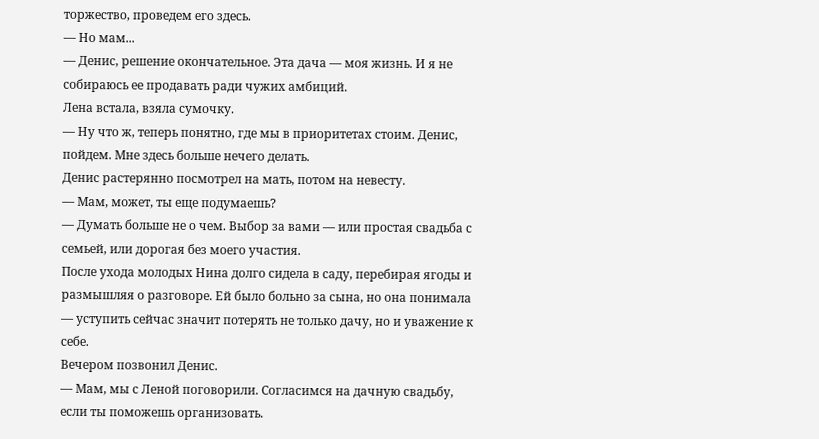торжество, проведем его здесь.
— Но мам...
— Денис, решение окончательное. Эта дача — моя жизнь. И я не собираюсь ее продавать ради чужих амбиций.
Лена встала, взяла сумочку.
— Ну что ж, теперь понятно, где мы в приоритетах стоим. Денис, пойдем. Мне здесь больше нечего делать.
Денис растерянно посмотрел на мать, потом на невесту.
— Мам, может, ты еще подумаешь?
— Думать больше не о чем. Выбор за вами — или простая свадьба с семьей, или дорогая без моего участия.
После ухода молодых Нина долго сидела в саду, перебирая ягоды и размышляя о разговоре. Ей было больно за сына, но она понимала — уступить сейчас значит потерять не только дачу, но и уважение к себе.
Вечером позвонил Денис.
— Мам, мы с Леной поговорили. Согласимся на дачную свадьбу, если ты поможешь организовать.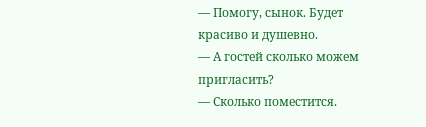— Помогу, сынок. Будет красиво и душевно.
— А гостей сколько можем пригласить?
— Сколько поместится.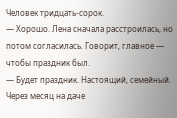Человек тридцать-сорок.
— Хорошо. Лена сначала расстроилась, но потом согласилась. Говорит, главное — чтобы праздник был.
— Будет праздник. Настоящий, семейный.
Через месяц на даче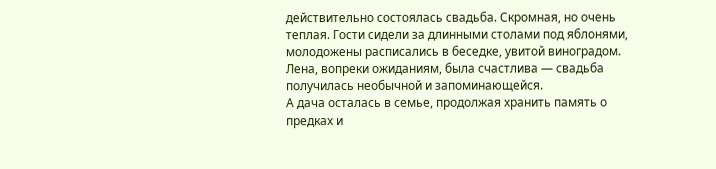действительно состоялась свадьба. Скромная, но очень теплая. Гости сидели за длинными столами под яблонями, молодожены расписались в беседке, увитой виноградом. Лена, вопреки ожиданиям, была счастлива — свадьба получилась необычной и запоминающейся.
А дача осталась в семье, продолжая хранить память о предках и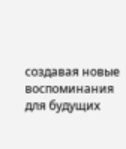создавая новые воспоминания для будущих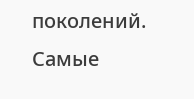поколений.
Самые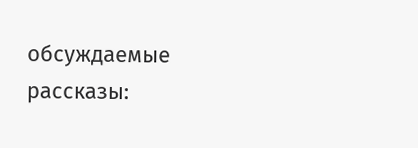обсуждаемые рассказы: